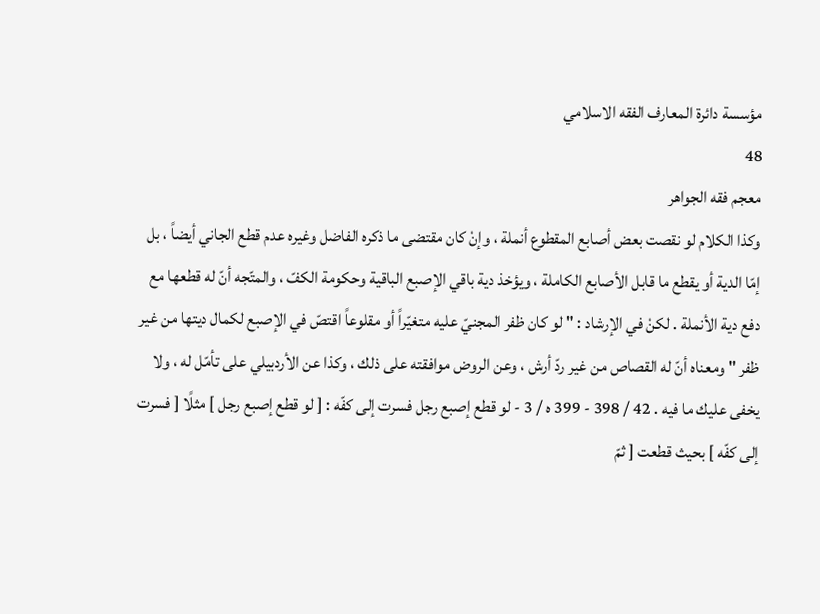مؤسسة دائرة المعارف الفقه الاسلامي
48
معجم فقه الجواهر
وكذا الكلام لو نقصت بعض أصابع المقطوع أنملة ، وإنْ كان مقتضى ما ذكره الفاضل وغيره عدم قطع الجاني أيضاً ، بل إمّا الدية أو يقطع ما قابل الأصابع الكاملة ، ويؤخذ دية باقي الإصبع الباقية وحكومة الكفّ ، والمتّجه أنّ له قطعها مع دفع دية الأنملة . لكنْ في الإرشاد : " لو كان ظفر المجنيّ عليه متغيّراً أو مقلوعاً اقتصّ في الإصبع لكمال ديتها من غير ظفر " ومعناه أنّ له القصاص من غير ردّ أرش ، وعن الروض موافقته على ذلك ، وكذا عن الأردبيلي على تأمّل له ، ولا يخفى عليك ما فيه . 42 / 398 - 399 ه / 3 - لو قطع إصبع رجل فسرت إلى كفّه : [ لو قطع إصبع رجل ] مثلًا [ فسرت إلى كفّه ] بحيث قطعت [ ثمّ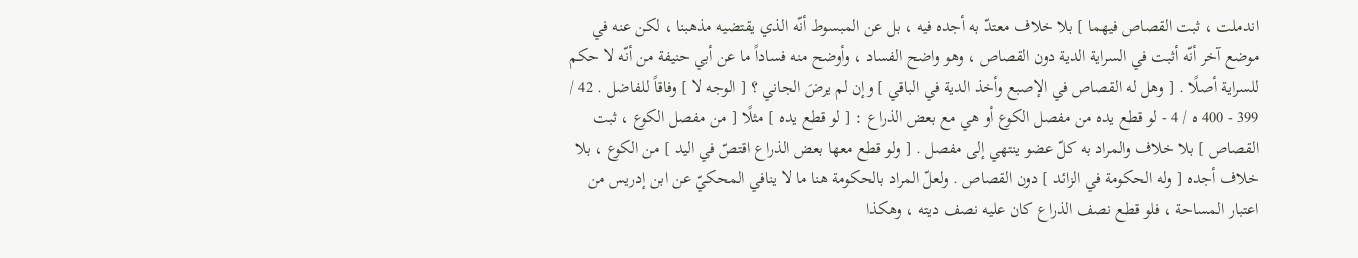اندملت ، ثبت القصاص فيهما ] بلا خلاف معتدّ به أجده فيه ، بل عن المبسوط أنّه الذي يقتضيه مذهبنا ، لكن عنه في موضع آخر أنّه أثبت في السراية الدية دون القصاص ، وهو واضح الفساد ، وأوضح منه فساداً ما عن أبي حنيفة من أنّه لا حكم للسراية أصلًا . [ وهل له القصاص في الإصبع وأخذ الدية في الباقي ] وإن لم يرضَ الجاني ؟ [ الوجه لا ] وفاقاً للفاضل . 42 / 399 - 400 ه / 4 - لو قطع يده من مفصل الكوع أو هي مع بعض الذراع : [ لو قطع يده ] مثلًا [ من مفصل الكوع ، ثبت القصاص ] بلا خلاف والمراد به كلّ عضو ينتهي إلى مفصل . [ ولو قطع معها بعض الذراع اقتصّ في اليد ] من الكوع ، بلا خلاف أجده [ وله الحكومة في الزائد ] دون القصاص . ولعلّ المراد بالحكومة هنا ما لا ينافي المحكيّ عن ابن إدريس من اعتبار المساحة ، فلو قطع نصف الذراع كان عليه نصف ديته ، وهكذا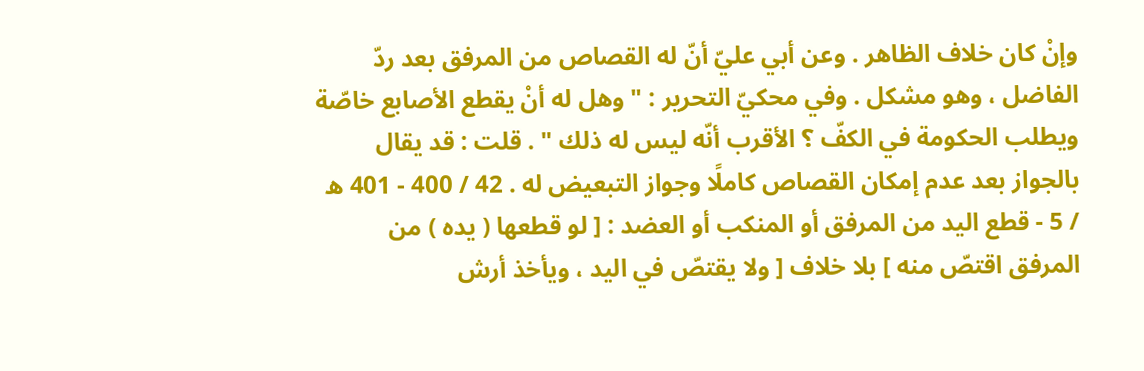وإنْ كان خلاف الظاهر . وعن أبي عليّ أنّ له القصاص من المرفق بعد ردّ الفاضل ، وهو مشكل . وفي محكيّ التحرير : " وهل له أنْ يقطع الأصابع خاصّة ويطلب الحكومة في الكفّ ؟ الأقرب أنّه ليس له ذلك " . قلت : قد يقال بالجواز بعد عدم إمكان القصاص كاملًا وجواز التبعيض له . 42 / 400 - 401 ه / 5 - قطع اليد من المرفق أو المنكب أو العضد : [ لو قطعها ( يده ) من المرفق اقتصّ منه ] بلا خلاف [ ولا يقتصّ في اليد ، ويأخذ أرش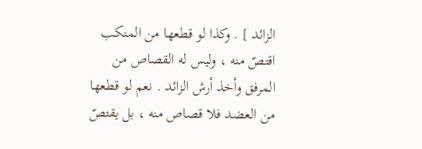الزائد ] . وكذا لو قطعها من المنكب اقتصّ منه ، وليس له القصاص من المرفق وأخذ أرش الزائد . نعم لو قطعها من العضد فلا قصاص منه ، بل يقتصّ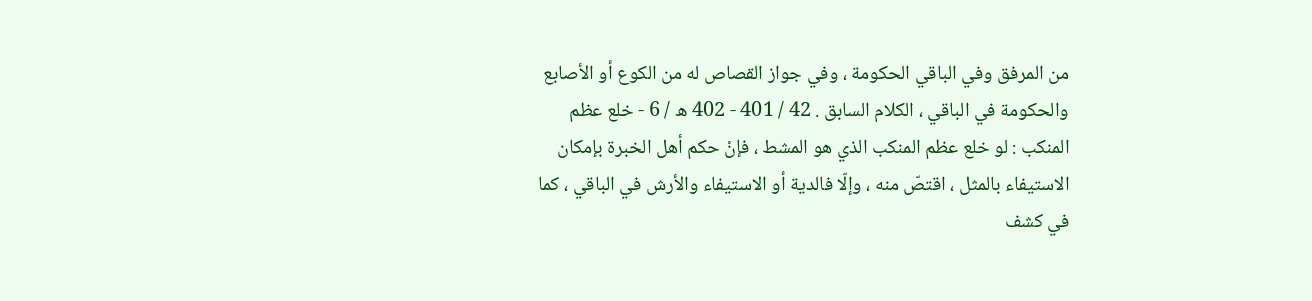من المرفق وفي الباقي الحكومة ، وفي جواز القصاص له من الكوع أو الأصابع والحكومة في الباقي ، الكلام السابق . 42 / 401 - 402 ه / 6 - خلع عظم المنكب : لو خلع عظم المنكب الذي هو المشط ، فإنْ حكم أهل الخبرة بإمكان الاستيفاء بالمثل ، اقتصّ منه ، وإلّا فالدية أو الاستيفاء والأرش في الباقي ، كما في كشف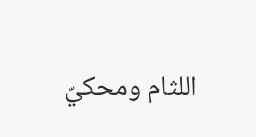اللثام ومحكيّ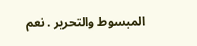المبسوط والتحرير . نعم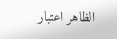الظاهر اعتبار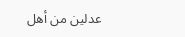عدلين من أهل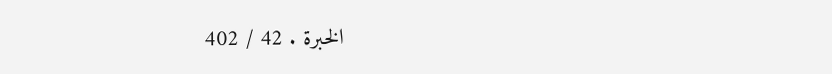الخبرة . 42 / 402